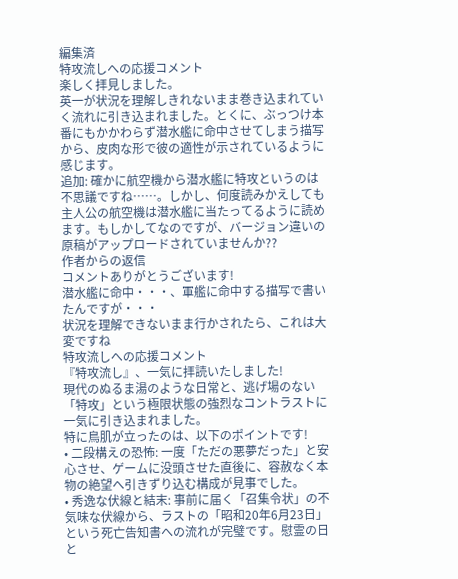編集済
特攻流しへの応援コメント
楽しく拝見しました。
英一が状況を理解しきれないまま巻き込まれていく流れに引き込まれました。とくに、ぶっつけ本番にもかかわらず潜水艦に命中させてしまう描写から、皮肉な形で彼の適性が示されているように感じます。
追加: 確かに航空機から潜水艦に特攻というのは不思議ですね……。しかし、何度読みかえしても主人公の航空機は潜水艦に当たってるように読めます。もしかしてなのですが、バージョン違いの原稿がアップロードされていませんか??
作者からの返信
コメントありがとうございます!
潜水艦に命中・・・、軍艦に命中する描写で書いたんですが・・・
状況を理解できないまま行かされたら、これは大変ですね
特攻流しへの応援コメント
『特攻流し』、一気に拝読いたしました!
現代のぬるま湯のような日常と、逃げ場のない「特攻」という極限状態の強烈なコントラストに一気に引き込まれました。
特に鳥肌が立ったのは、以下のポイントです!
• 二段構えの恐怖: 一度「ただの悪夢だった」と安心させ、ゲームに没頭させた直後に、容赦なく本物の絶望へ引きずり込む構成が見事でした。
• 秀逸な伏線と結末: 事前に届く「召集令状」の不気味な伏線から、ラストの「昭和20年6月23日」という死亡告知書への流れが完璧です。慰霊の日と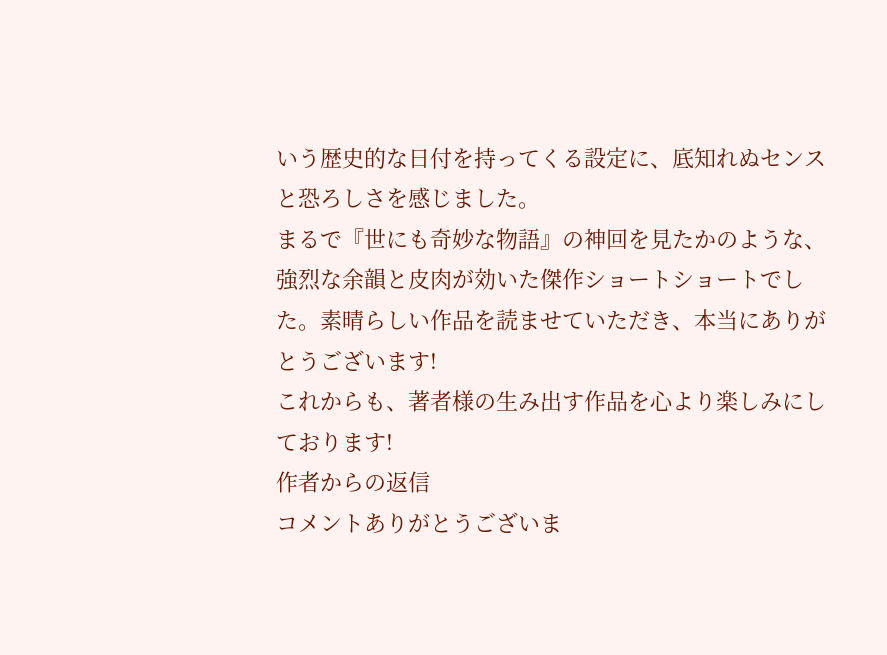いう歴史的な日付を持ってくる設定に、底知れぬセンスと恐ろしさを感じました。
まるで『世にも奇妙な物語』の神回を見たかのような、強烈な余韻と皮肉が効いた傑作ショートショートでした。素晴らしい作品を読ませていただき、本当にありがとうございます!
これからも、著者様の生み出す作品を心より楽しみにしております!
作者からの返信
コメントありがとうございま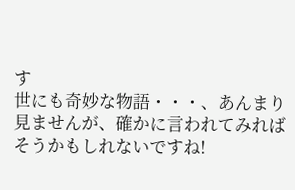す
世にも奇妙な物語・・・、あんまり見ませんが、確かに言われてみればそうかもしれないですね!